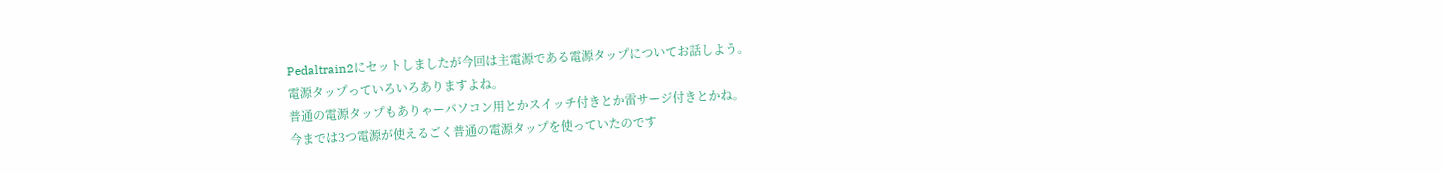Pedaltrain2にセットしましたが今回は主電源である電源タップについてお話しよう。
電源タップっていろいろありますよね。
普通の電源タップもありゃーパソコン用とかスイッチ付きとか雷サージ付きとかね。
今までは3つ電源が使えるごく普通の電源タップを使っていたのです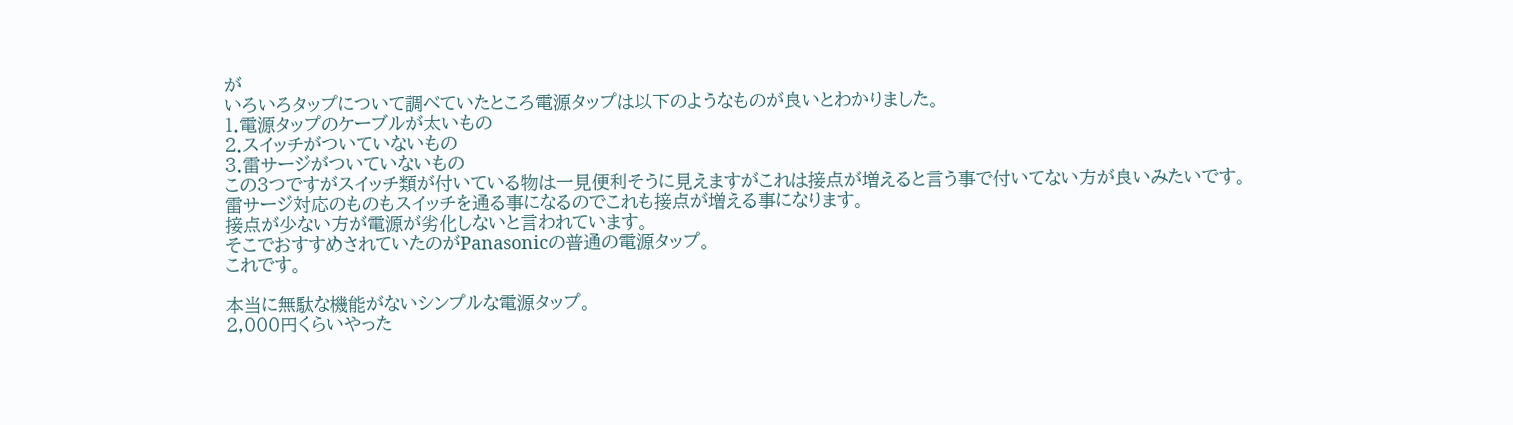が
いろいろタップについて調べていたところ電源タップは以下のようなものが良いとわかりました。
1.電源タップのケーブルが太いもの
2.スイッチがついていないもの
3.雷サージがついていないもの
この3つですがスイッチ類が付いている物は一見便利そうに見えますがこれは接点が増えると言う事で付いてない方が良いみたいです。
雷サージ対応のものもスイッチを通る事になるのでこれも接点が増える事になります。
接点が少ない方が電源が劣化しないと言われています。
そこでおすすめされていたのがPanasonicの普通の電源タップ。
これです。

本当に無駄な機能がないシンプルな電源タップ。
2,000円くらいやった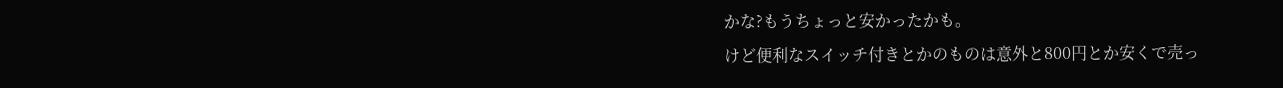かな?もうちょっと安かったかも。
けど便利なスイッチ付きとかのものは意外と800円とか安くで売っ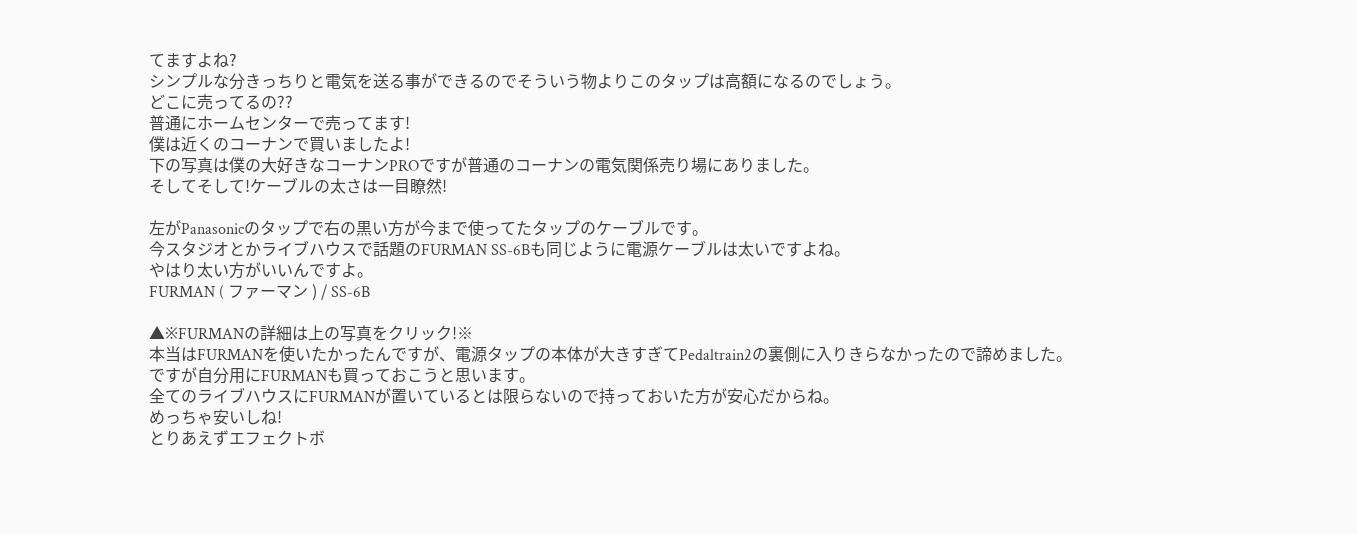てますよね?
シンプルな分きっちりと電気を送る事ができるのでそういう物よりこのタップは高額になるのでしょう。
どこに売ってるの??
普通にホームセンターで売ってます!
僕は近くのコーナンで買いましたよ!
下の写真は僕の大好きなコーナンPROですが普通のコーナンの電気関係売り場にありました。
そしてそして!ケーブルの太さは一目瞭然!

左がPanasonicのタップで右の黒い方が今まで使ってたタップのケーブルです。
今スタジオとかライブハウスで話題のFURMAN SS-6Bも同じように電源ケーブルは太いですよね。
やはり太い方がいいんですよ。
FURMAN ( ファーマン ) / SS-6B

▲※FURMANの詳細は上の写真をクリック!※
本当はFURMANを使いたかったんですが、電源タップの本体が大きすぎてPedaltrain2の裏側に入りきらなかったので諦めました。
ですが自分用にFURMANも買っておこうと思います。
全てのライブハウスにFURMANが置いているとは限らないので持っておいた方が安心だからね。
めっちゃ安いしね!
とりあえずエフェクトボ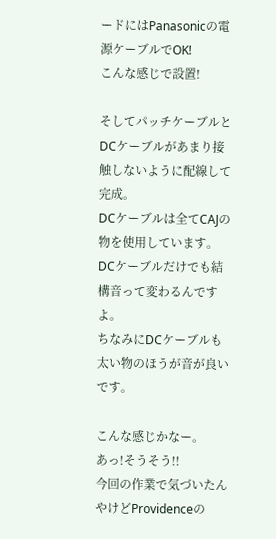ードにはPanasonicの電源ケーブルでOK!
こんな感じで設置!

そしてパッチケーブルとDCケーブルがあまり接触しないように配線して完成。
DCケーブルは全てCAJの物を使用しています。
DCケーブルだけでも結構音って変わるんですよ。
ちなみにDCケーブルも太い物のほうが音が良いです。

こんな感じかなー。
あっ!そうそう!!
今回の作業で気づいたんやけどProvidenceの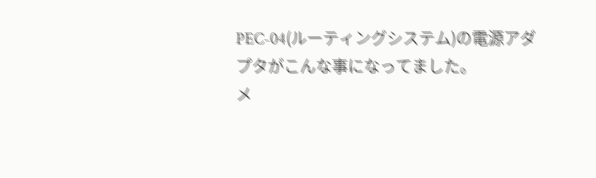PEC-04(ルーティングシステム)の電源アダプタがこんな事になってました。
メ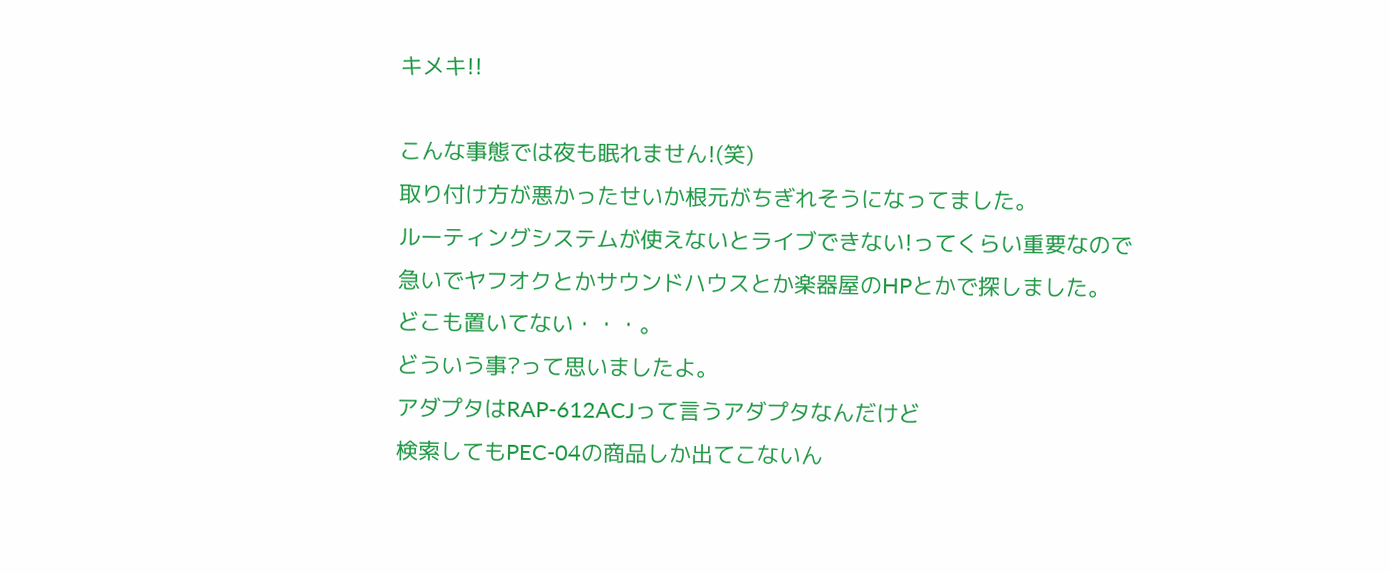キメキ!!

こんな事態では夜も眠れません!(笑)
取り付け方が悪かったせいか根元がちぎれそうになってました。
ルーティングシステムが使えないとライブできない!ってくらい重要なので
急いでヤフオクとかサウンドハウスとか楽器屋のHPとかで探しました。
どこも置いてない・・・。
どういう事?って思いましたよ。
アダプタはRAP-612ACJって言うアダプタなんだけど
検索してもPEC-04の商品しか出てこないん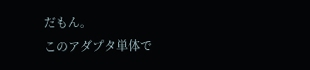だもん。
このアダプタ単体で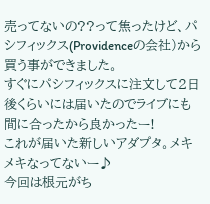売ってないの??って焦ったけど、パシフィックス(Providenceの会社)から買う事ができました。
すぐにパシフィックスに注文して2日後くらいには届いたのでライブにも間に合ったから良かったー!
これが届いた新しいアダプタ。メキメキなってないー♪
今回は根元がち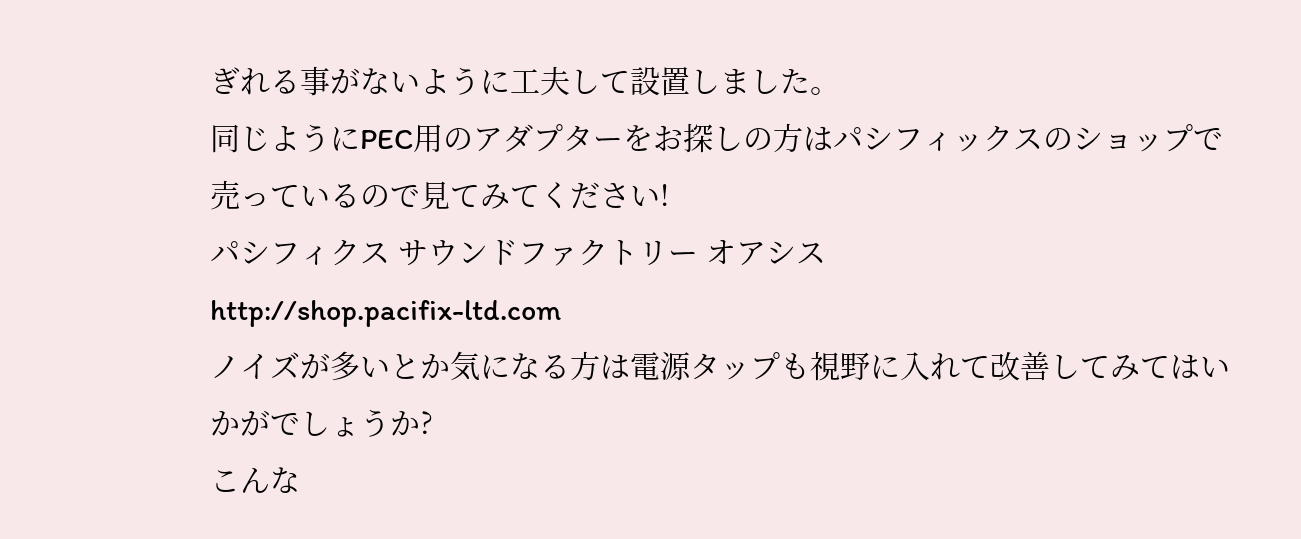ぎれる事がないように工夫して設置しました。
同じようにPEC用のアダプターをお探しの方はパシフィックスのショップで売っているので見てみてください!
パシフィクス サウンドファクトリー オアシス
http://shop.pacifix-ltd.com
ノイズが多いとか気になる方は電源タップも視野に入れて改善してみてはいかがでしょうか?
こんな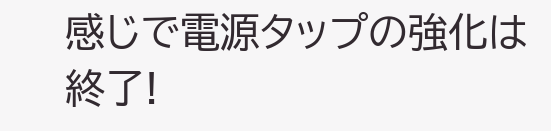感じで電源タップの強化は終了!